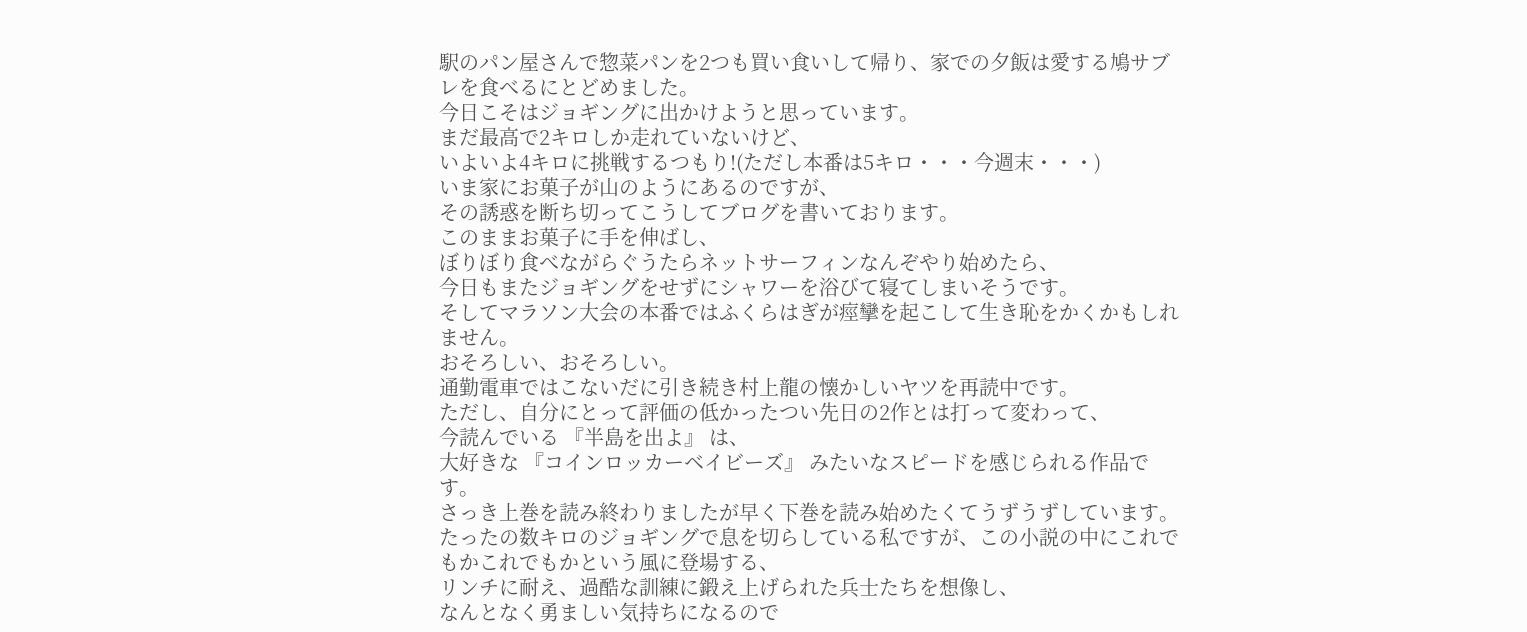駅のパン屋さんで惣菜パンを2つも買い食いして帰り、家での夕飯は愛する鳩サブレを食べるにとどめました。
今日こそはジョギングに出かけようと思っています。
まだ最高で2キロしか走れていないけど、
いよいよ4キロに挑戦するつもり!(ただし本番は5キロ・・・今週末・・・)
いま家にお菓子が山のようにあるのですが、
その誘惑を断ち切ってこうしてブログを書いております。
このままお菓子に手を伸ばし、
ぼりぼり食べながらぐうたらネットサーフィンなんぞやり始めたら、
今日もまたジョギングをせずにシャワーを浴びて寝てしまいそうです。
そしてマラソン大会の本番ではふくらはぎが痙攣を起こして生き恥をかくかもしれません。
おそろしい、おそろしい。
通勤電車ではこないだに引き続き村上龍の懐かしいヤツを再読中です。
ただし、自分にとって評価の低かったつい先日の2作とは打って変わって、
今読んでいる 『半島を出よ』 は、
大好きな 『コインロッカーベイビーズ』 みたいなスピードを感じられる作品です。
さっき上巻を読み終わりましたが早く下巻を読み始めたくてうずうずしています。
たったの数キロのジョギングで息を切らしている私ですが、この小説の中にこれでもかこれでもかという風に登場する、
リンチに耐え、過酷な訓練に鍛え上げられた兵士たちを想像し、
なんとなく勇ましい気持ちになるので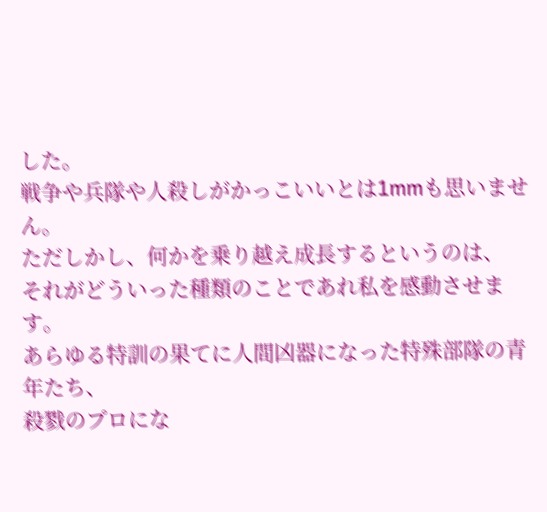した。
戦争や兵隊や人殺しがかっこいいとは1mmも思いません。
ただしかし、何かを乗り越え成長するというのは、
それがどういった種類のことであれ私を感動させます。
あらゆる特訓の果てに人間凶器になった特殊部隊の青年たち、
殺戮のプロにな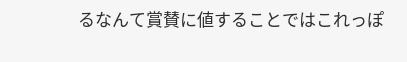るなんて賞賛に値することではこれっぽ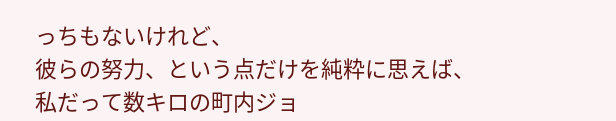っちもないけれど、
彼らの努力、という点だけを純粋に思えば、
私だって数キロの町内ジョ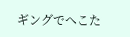ギングでへこた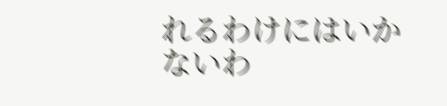れるわけにはいかないわ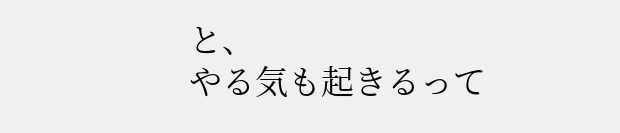と、
やる気も起きるって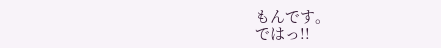もんです。
ではっ!!